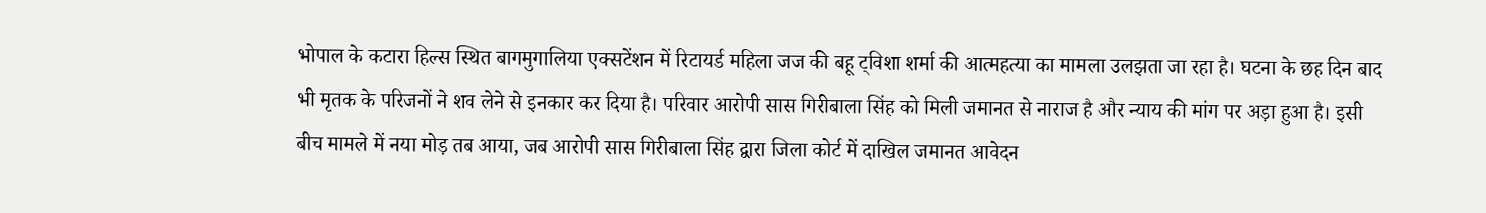भोपाल के कटारा हिल्स स्थित बागमुगालिया एक्सटेंशन में रिटायर्ड महिला जज की बहू ट्विशा शर्मा की आत्महत्या का मामला उलझता जा रहा है। घटना के छह दिन बाद भी मृतक के परिजनों ने शव लेने से इनकार कर दिया है। परिवार आरोपी सास गिरीबाला सिंह को मिली जमानत से नाराज है और न्याय की मांग पर अड़ा हुआ है। इसी बीच मामले में नया मोड़ तब आया, जब आरोपी सास गिरीबाला सिंह द्वारा जिला कोर्ट में दाखिल जमानत आवेदन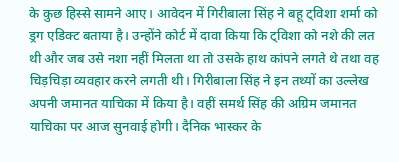के कुछ हिस्से सामने आए। आवेदन में गिरीबाला सिंह ने बहू ट्विशा शर्मा को ड्रग एडिक्ट बताया है। उन्होंने कोर्ट में दावा किया कि ट्विशा को नशे की लत थी और जब उसे नशा नहीं मिलता था तो उसके हाथ कांपने लगते थे तथा वह चिड़चिड़ा व्यवहार करने लगती थी। गिरीबाला सिंह ने इन तथ्यों का उल्लेख अपनी जमानत याचिका में किया है। वहीं समर्थ सिंह की अग्रिम जमानत याचिका पर आज सुनवाई होगी। दैनिक भास्कर के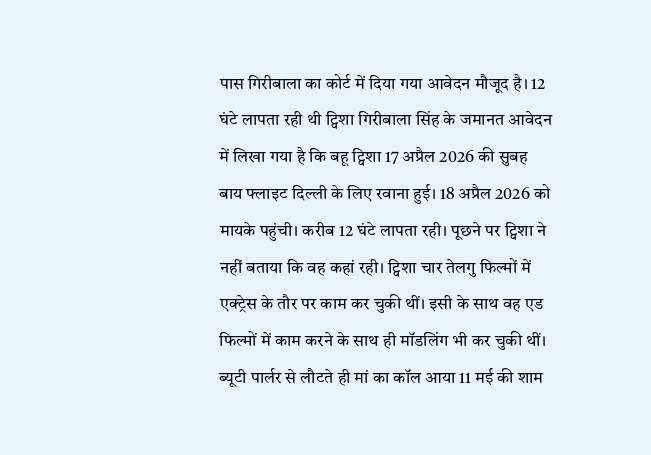पास गिरीबाला का कोर्ट में दिया गया आवेदन मौजूद है। 12 घंटे लापता रही थी ट्विशा गिरीबाला सिंह के जमानत आवेदन में लिखा गया है कि बहू ट्विशा 17 अप्रैल 2026 की सुबह बाय फ्लाइट दिल्ली के लिए रवाना हुई। 18 अप्रैल 2026 को मायके पहुंची। करीब 12 घंटे लापता रही। पूछने पर ट्विशा ने नहीं बताया कि वह कहां रही। ट्विशा चार तेलगु फिल्मों में एक्ट्रेस के तौर पर काम कर चुकी थीं। इसी के साथ वह एड फिल्मों में काम करने के साथ ही मॉडलिंग भी कर चुकी थीं। ब्यूटी पार्लर से लौटते ही मां का कॉल आया 11 मई की शाम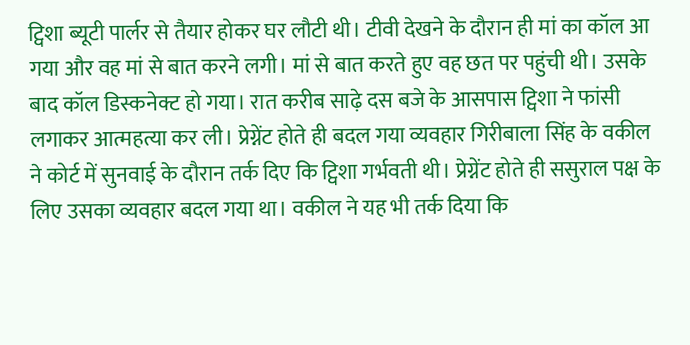ट्विशा ब्यूटी पार्लर से तैयार होकर घर लौटी थी। टीवी देखने के दौरान ही मां का कॉल आ गया और वह मां से बात करने लगी। मां से बात करते हुए वह छत पर पहुंची थी। उसके बाद कॉल डिस्कनेक्ट हो गया। रात करीब साढ़े दस बजे के आसपास ट्विशा ने फांसी लगाकर आत्महत्या कर ली। प्रेग्नेंट होते ही बदल गया व्यवहार गिरीबाला सिंह के वकील ने कोर्ट में सुनवाई के दौरान तर्क दिए कि ट्विशा गर्भवती थी। प्रेग्नेंट होते ही ससुराल पक्ष के लिए उसका व्यवहार बदल गया था। वकील ने यह भी तर्क दिया कि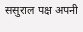ससुराल पक्ष अपनी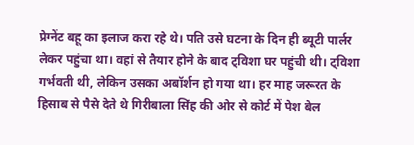प्रेग्नेंट बहू का इलाज करा रहे थे। पति उसे घटना के दिन ही ब्यूटी पार्लर लेकर पहुंचा था। वहां से तैयार होने के बाद ट्विशा घर पहुंची थी। ट्विशा गर्भवती थी, लेकिन उसका अबॉर्शन हो गया था। हर माह जरूरत के हिसाब से पैसे देते थे गिरीबाला सिंह की ओर से कोर्ट में पेश बेल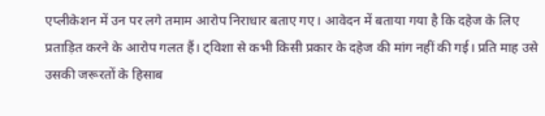एप्लीकेशन में उन पर लगे तमाम आरोप निराधार बताए गए। आवेदन में बताया गया है कि दहेज के लिए प्रताड़ित करने के आरोप गलत हैं। ट्विशा से कभी किसी प्रकार के दहेज की मांग नहीं की गई। प्रति माह उसे उसकी जरूरतों के हिसाब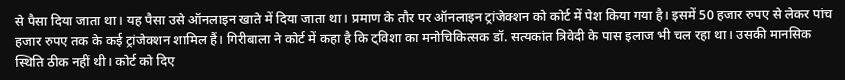से पैसा दिया जाता था। यह पैसा उसे ऑनलाइन खाते में दिया जाता था। प्रमाण के तौर पर ऑनलाइन ट्रांजेक्शन को कोर्ट में पेश किया गया है। इसमें 50 हजार रुपए से लेकर पांच हजार रुपए तक के कई ट्रांजेक्शन शामिल हैं। गिरीबाला ने कोर्ट में कहा है कि ट्विशा का मनोचिकित्सक डॉ. सत्यकांत त्रिवेदी के पास इलाज भी चल रहा था। उसकी मानसिक स्थिति ठीक नहीं थी। कोर्ट को दिए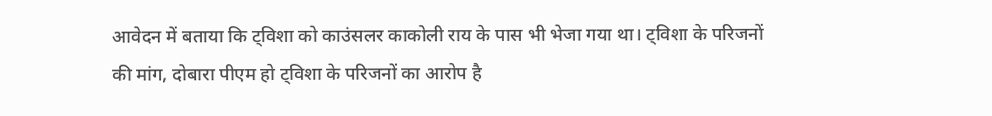आवेदन में बताया कि ट्विशा को काउंसलर काकोली राय के पास भी भेजा गया था। ट्विशा के परिजनों की मांग, दोबारा पीएम हो ट्विशा के परिजनों का आरोप है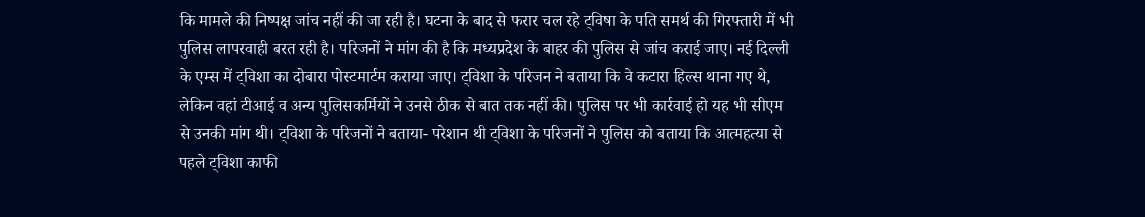कि मामले की निष्पक्ष जांच नहीं की जा रही है। घटना के बाद से फरार चल रहे ट्विषा के पति समर्थ की गिरफ्तारी में भी पुलिस लापरवाही बरत रही है। परिजनों ने मांग की है कि मध्यप्रदेश के बाहर की पुलिस से जांच कराई जाए। नई दिल्ली के एम्स में ट्विशा का दोबारा पोस्टमार्टम कराया जाए। ट्विशा के परिजन ने बताया कि वे कटारा हिल्स थाना गए थे, लेकिन वहां टीआई व अन्य पुलिसकर्मियों ने उनसे ठीक से बात तक नहीं की। पुलिस पर भी कार्रवाई हो यह भी सीएम से उनकी मांग थी। ट्विशा के परिजनों ने बताया- परेशान थी ट्विशा के परिजनों ने पुलिस को बताया कि आत्महत्या से पहले ट्विशा काफी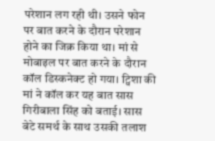परेशान लग रही थी। उसने फोन पर बात करने के दौरान परेशान होने का जिक्र किया था। मां से मोबाइल पर बात करने के दौरान कॉल डिस्कनेक्ट हो गया। ट्विशा की मां ने कॉल कर यह बात सास गिरीबाला सिंह को बताई। सास बेटे समर्थ के साथ उसकी तलाश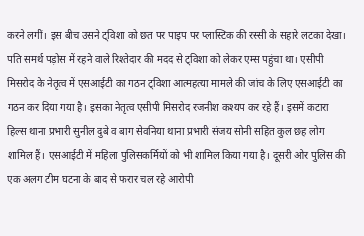करने लगीं। इस बीच उसने ट्विशा को छत पर पाइप पर प्लास्टिक की रस्सी के सहारे लटका देखा। पति समर्थ पड़ोस में रहने वाले रिश्तेदार की मदद से ट्विशा को लेकर एम्स पहुंचा था। एसीपी मिसरोद के नेतृत्व में एसआईटी का गठन ट्विशा आत्महत्या मामले की जांच के लिए एसआईटी का गठन कर दिया गया है। इसका नेतृत्व एसीपी मिसरोद रजनीश कश्यप कर रहे हैं। इसमें कटारा हिल्स थाना प्रभारी सुनील दुबे व बाग सेवनिया थाना प्रभारी संजय सोनी सहित कुल छह लोग शामिल हैं। एसआईटी में महिला पुलिसकर्मियों को भी शामिल किया गया है। दूसरी ओर पुलिस की एक अलग टीम घटना के बाद से फरार चल रहे आरोपी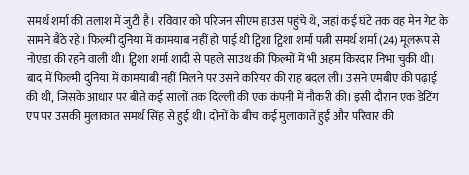समर्थ शर्मा की तलाश में जुटी है। रविवार को परिजन सीएम हाउस पहुंचे थे, जहां कई घंटे तक वह मेन गेट के सामने बैठे रहे। फिल्मी दुनिया में कामयाब नहीं हो पाई थी ट्विशा ट्विशा शर्मा पत्नी समर्थ शर्मा (24) मूलरूप से नोएडा की रहने वाली थी। ट्विशा शर्मा शादी से पहले साउथ की फिल्मों में भी अहम किरदार निभा चुकी थी। बाद में फिल्मी दुनिया में कामयाबी नहीं मिलने पर उसने करियर की राह बदल ली। उसने एमबीए की पढ़ाई की थी, जिसके आधार पर बीते कई सालों तक दिल्ली की एक कंपनी में नौकरी की। इसी दौरान एक डेटिंग एप पर उसकी मुलाकात समर्थ सिंह से हुई थी। दोनों के बीच कई मुलाकातें हुईं और परिवार की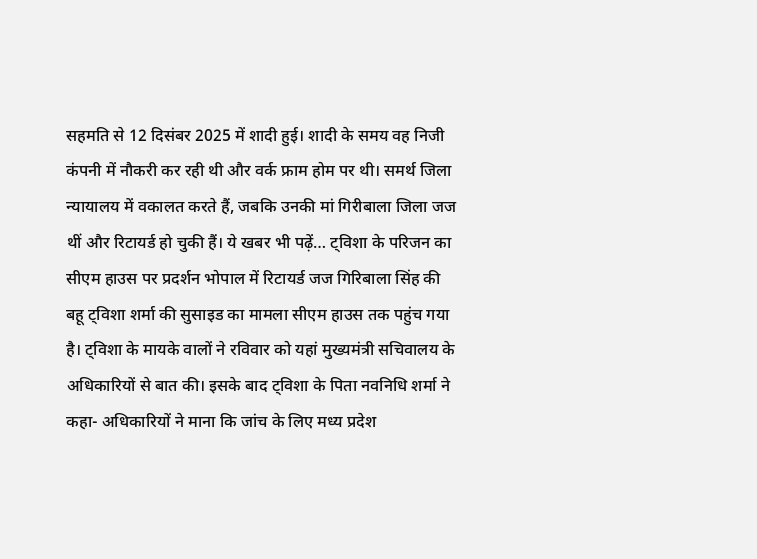सहमति से 12 दिसंबर 2025 में शादी हुई। शादी के समय वह निजी कंपनी में नौकरी कर रही थी और वर्क फ्राम होम पर थी। समर्थ जिला न्यायालय में वकालत करते हैं, जबकि उनकी मां गिरीबाला जिला जज थीं और रिटायर्ड हो चुकी हैं। ये खबर भी पढ़ें… ट्विशा के परिजन का सीएम हाउस पर प्रदर्शन भोपाल में रिटायर्ड जज गिरिबाला सिंह की बहू ट्विशा शर्मा की सुसाइड का मामला सीएम हाउस तक पहुंच गया है। ट्विशा के मायके वालों ने रविवार को यहां मुख्यमंत्री सचिवालय के अधिकारियों से बात की। इसके बाद ट्विशा के पिता नवनिधि शर्मा ने कहा- अधिकारियों ने माना कि जांच के लिए मध्य प्रदेश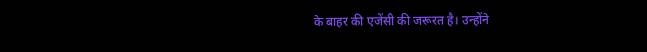के बाहर की एजेंसी की जरूरत है। उन्होंने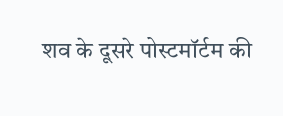शव के दूसरे पोस्टमॉर्टम की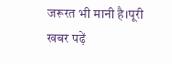जरूरत भी मानी है।पूरी खबर पढ़ें